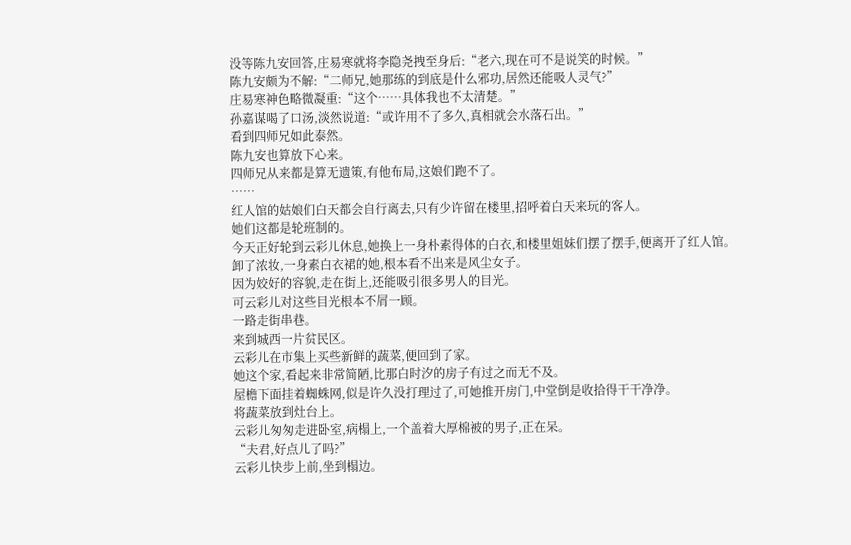没等陈九安回答,庄易寒就将李隐尧拽至身后:“老六,现在可不是说笑的时候。”
陈九安颇为不解:“二师兄,她那练的到底是什么邪功,居然还能吸人灵气?”
庄易寒神色略微凝重:“这个……具体我也不太清楚。”
孙嘉谋喝了口汤,淡然说道:“或许用不了多久,真相就会水落石出。”
看到四师兄如此泰然。
陈九安也算放下心来。
四师兄从来都是算无遗策,有他布局,这娘们跑不了。
……
红人馆的姑娘们白天都会自行离去,只有少许留在楼里,招呼着白天来玩的客人。
她们这都是轮班制的。
今天正好轮到云彩儿休息,她换上一身朴素得体的白衣,和楼里姐妹们摆了摆手,便离开了红人馆。
卸了浓妆,一身素白衣裙的她,根本看不出来是风尘女子。
因为姣好的容貌,走在街上,还能吸引很多男人的目光。
可云彩儿对这些目光根本不屑一顾。
一路走街串巷。
来到城西一片贫民区。
云彩儿在市集上买些新鲜的蔬菜,便回到了家。
她这个家,看起来非常简陋,比那白时汐的房子有过之而无不及。
屋檐下面挂着蜘蛛网,似是许久没打理过了,可她推开房门,中堂倒是收拾得干干净净。
将蔬菜放到灶台上。
云彩儿匆匆走进卧室,病榻上,一个盖着大厚棉被的男子,正在呆。
“夫君,好点儿了吗?”
云彩儿快步上前,坐到榻边。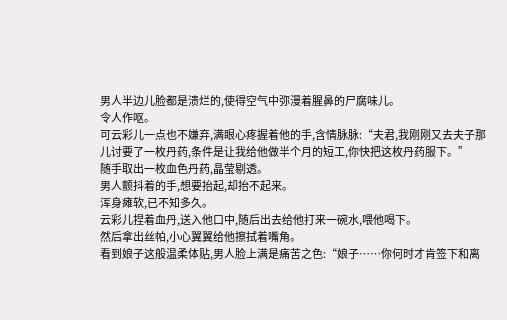男人半边儿脸都是溃烂的,使得空气中弥漫着腥鼻的尸腐味儿。
令人作呕。
可云彩儿一点也不嫌弃,满眼心疼握着他的手,含情脉脉:“夫君,我刚刚又去夫子那儿讨要了一枚丹药,条件是让我给他做半个月的短工,你快把这枚丹药服下。”
随手取出一枚血色丹药,晶莹剔透。
男人颤抖着的手,想要抬起,却抬不起来。
浑身瘫软,已不知多久。
云彩儿捏着血丹,送入他口中,随后出去给他打来一碗水,喂他喝下。
然后拿出丝帕,小心翼翼给他擦拭着嘴角。
看到娘子这般温柔体贴,男人脸上满是痛苦之色:“娘子……你何时才肯签下和离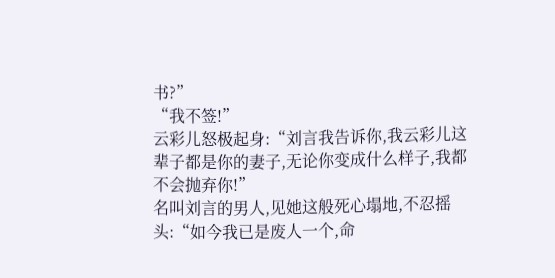书?”
“我不签!”
云彩儿怒极起身:“刘言我告诉你,我云彩儿这辈子都是你的妻子,无论你变成什么样子,我都不会抛弃你!”
名叫刘言的男人,见她这般死心塌地,不忍摇头:“如今我已是废人一个,命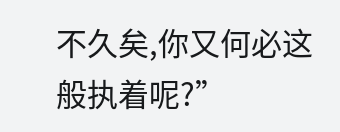不久矣,你又何必这般执着呢?”